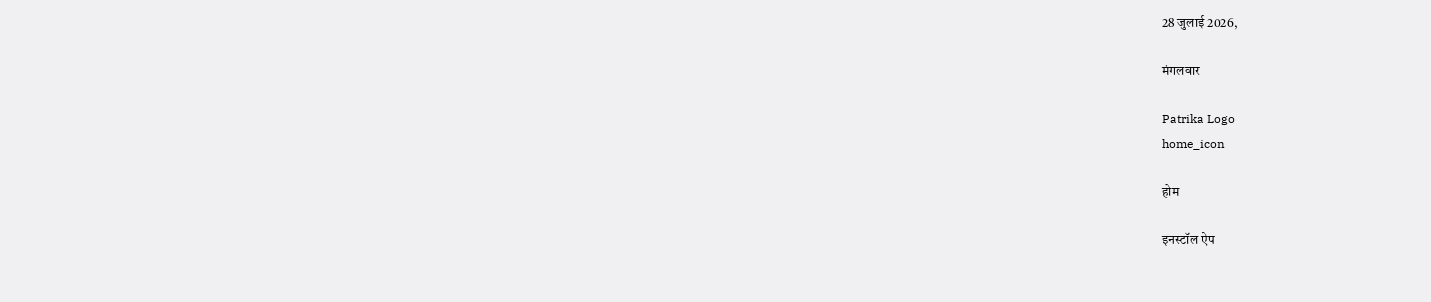28 जुलाई 2026,

मंगलवार

Patrika Logo
home_icon

होम

इनस्टॉल ऐप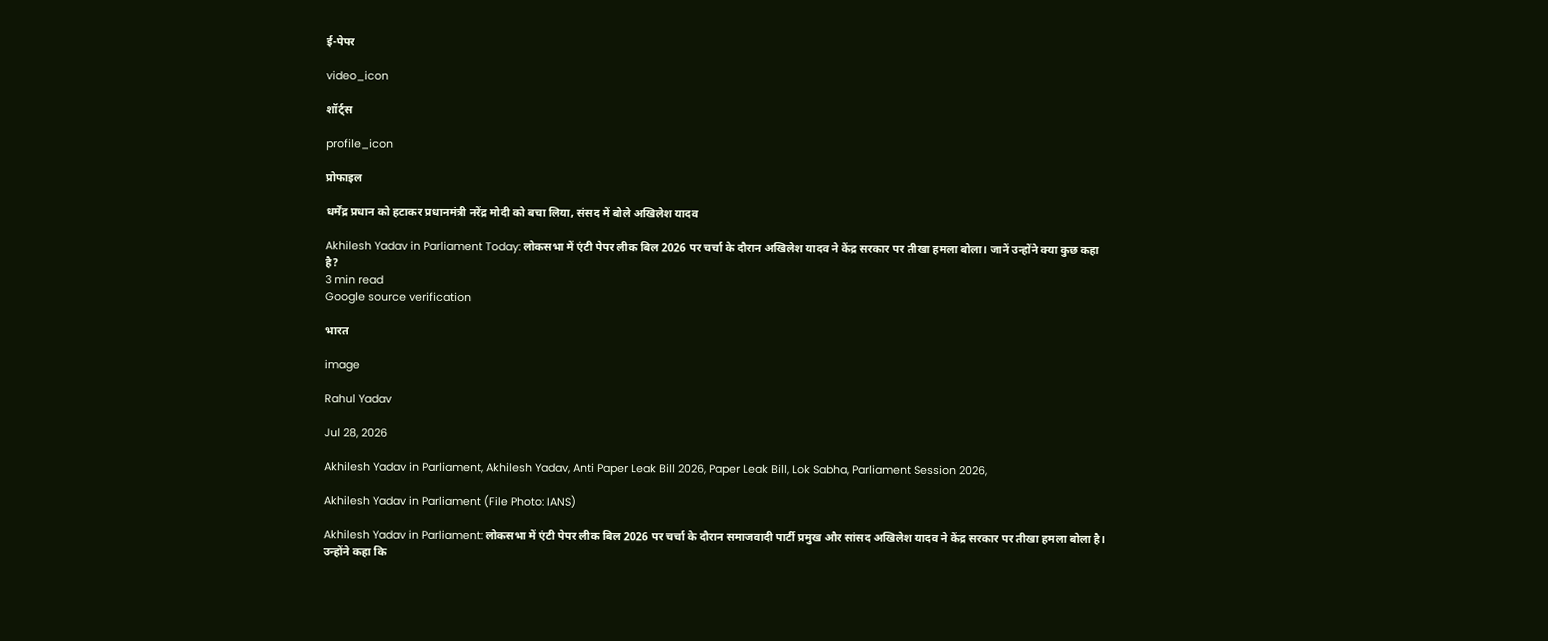ई-पेपर

video_icon

शॉर्ट्स

profile_icon

प्रोफाइल

धर्मेंद्र प्रधान को हटाकर प्रधानमंत्री नरेंद्र मोदी को बचा लिया, संसद में बोले अखिलेश यादव

Akhilesh Yadav in Parliament Today: लोकसभा में एंटी पेपर लीक बिल 2026 पर चर्चा के दौरान अखिलेश यादव ने केंद्र सरकार पर तीखा हमला बोला। जानें उन्होंने क्या कुछ कहा है?
3 min read
Google source verification

भारत

image

Rahul Yadav

Jul 28, 2026

Akhilesh Yadav in Parliament, Akhilesh Yadav, Anti Paper Leak Bill 2026, Paper Leak Bill, Lok Sabha, Parliament Session 2026,

Akhilesh Yadav in Parliament (File Photo: IANS)

Akhilesh Yadav in Parliament: लोकसभा में एंटी पेपर लीक बिल 2026 पर चर्चा के दौरान समाजवादी पार्टी प्रमुख और सांसद अखिलेश यादव ने केंद्र सरकार पर तीखा हमला बोला है। उन्होंने कहा कि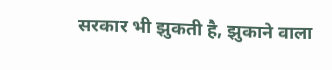सरकार भी झुकती है, झुकाने वाला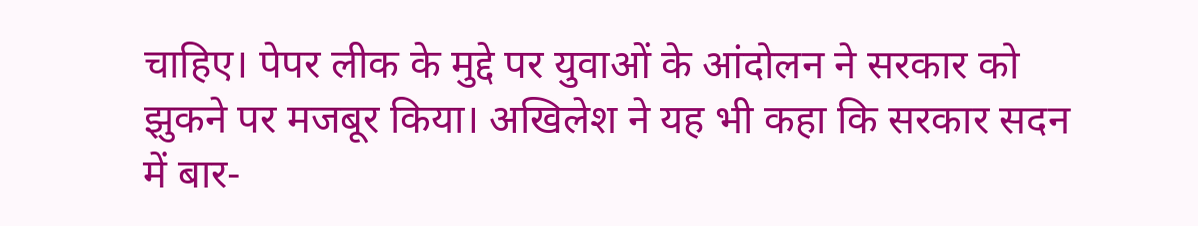चाहिए। पेपर लीक के मुद्दे पर युवाओं के आंदोलन ने सरकार को झुकने पर मजबूर किया। अखिलेश ने यह भी कहा कि सरकार सदन में बार-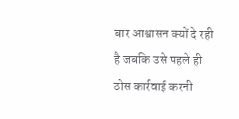बार आश्वासन क्यों दे रही है जबकि उसे पहले ही ठोस कार्रवाई करनी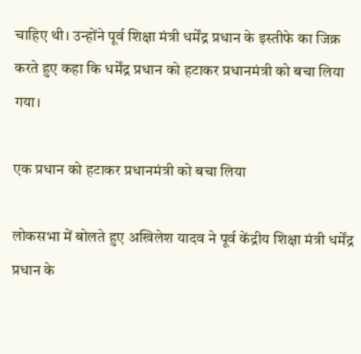चाहिए थी। उन्होंने पूर्व शिक्षा मंत्री धर्मेंद्र प्रधान के इस्तीफे का जिक्र करते हुए कहा कि धर्मेंद्र प्रधान को हटाकर प्रधानमंत्री को बचा लिया गया।

एक प्रधान को हटाकर प्रधानमंत्री को बचा लिया

लोकसभा में बोलते हुए अखिलेश यादव ने पूर्व केंद्रीय शिक्षा मंत्री धर्मेंद्र प्रधान के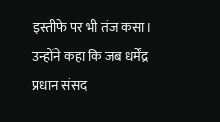इस्तीफे पर भी तंज कसा। उन्होंने कहा कि जब धर्मेंद्र प्रधान संसद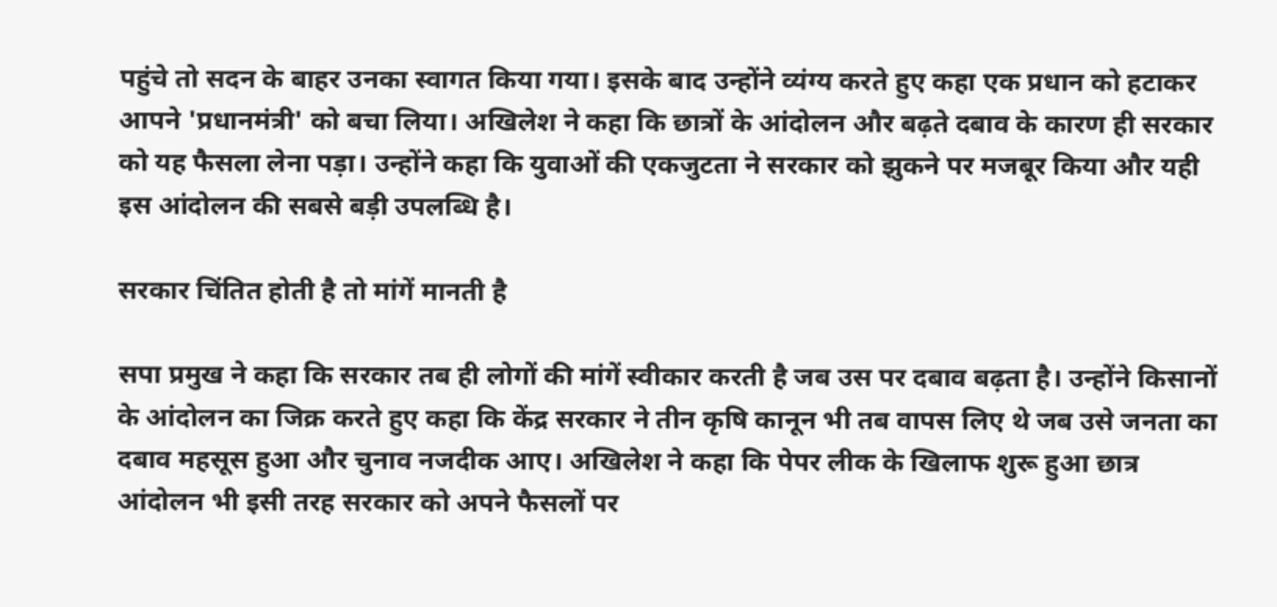पहुंचे तो सदन के बाहर उनका स्वागत किया गया। इसके बाद उन्होंने व्यंग्य करते हुए कहा एक प्रधान को हटाकर आपने 'प्रधानमंत्री' को बचा लिया। अखिलेश ने कहा कि छात्रों के आंदोलन और बढ़ते दबाव के कारण ही सरकार को यह फैसला लेना पड़ा। उन्होंने कहा कि युवाओं की एकजुटता ने सरकार को झुकने पर मजबूर किया और यही इस आंदोलन की सबसे बड़ी उपलब्धि है।

सरकार चिंतित होती है तो मांगें मानती है

सपा प्रमुख ने कहा कि सरकार तब ही लोगों की मांगें स्वीकार करती है जब उस पर दबाव बढ़ता है। उन्होंने किसानों के आंदोलन का जिक्र करते हुए कहा कि केंद्र सरकार ने तीन कृषि कानून भी तब वापस लिए थे जब उसे जनता का दबाव महसूस हुआ और चुनाव नजदीक आए। अखिलेश ने कहा कि पेपर लीक के खिलाफ शुरू हुआ छात्र आंदोलन भी इसी तरह सरकार को अपने फैसलों पर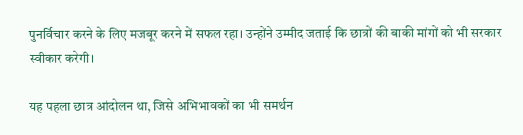पुनर्विचार करने के लिए मजबूर करने में सफल रहा। उन्होंने उम्मीद जताई कि छात्रों की बाकी मांगों को भी सरकार स्वीकार करेगी।

यह पहला छात्र आंदोलन था, जिसे अभिभावकों का भी समर्थन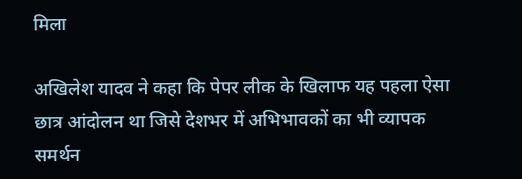मिला

अखिलेश यादव ने कहा कि पेपर लीक के खिलाफ यह पहला ऐसा छात्र आंदोलन था जिसे देशभर में अभिभावकों का भी व्यापक समर्थन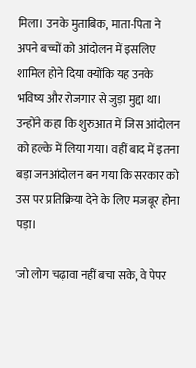मिला। उनके मुताबिक, माता-पिता ने अपने बच्चों को आंदोलन में इसलिए शामिल होने दिया क्योंकि यह उनके भविष्य और रोजगार से जुड़ा मुद्दा था। उन्होंने कहा कि शुरुआत में जिस आंदोलन को हल्के में लिया गया। वहीं बाद में इतना बड़ा जनआंदोलन बन गया कि सरकार को उस पर प्रतिक्रिया देने के लिए मजबूर होना पड़ा।

'जो लोग चढ़ावा नहीं बचा सके, वे पेपर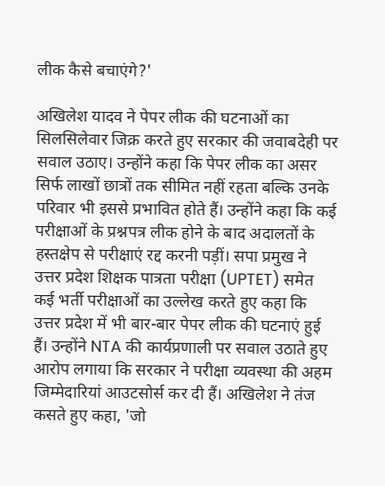लीक कैसे बचाएंगे?'

अखिलेश यादव ने पेपर लीक की घटनाओं का सिलसिलेवार जिक्र करते हुए सरकार की जवाबदेही पर सवाल उठाए। उन्होंने कहा कि पेपर लीक का असर सिर्फ लाखों छात्रों तक सीमित नहीं रहता बल्कि उनके परिवार भी इससे प्रभावित होते हैं। उन्होंने कहा कि कई परीक्षाओं के प्रश्नपत्र लीक होने के बाद अदालतों के हस्तक्षेप से परीक्षाएं रद्द करनी पड़ीं। सपा प्रमुख ने उत्तर प्रदेश शिक्षक पात्रता परीक्षा (UPTET) समेत कई भर्ती परीक्षाओं का उल्लेख करते हुए कहा कि उत्तर प्रदेश में भी बार-बार पेपर लीक की घटनाएं हुई हैं। उन्होंने NTA की कार्यप्रणाली पर सवाल उठाते हुए आरोप लगाया कि सरकार ने परीक्षा व्यवस्था की अहम जिम्मेदारियां आउटसोर्स कर दी हैं। अखिलेश ने तंज कसते हुए कहा, 'जो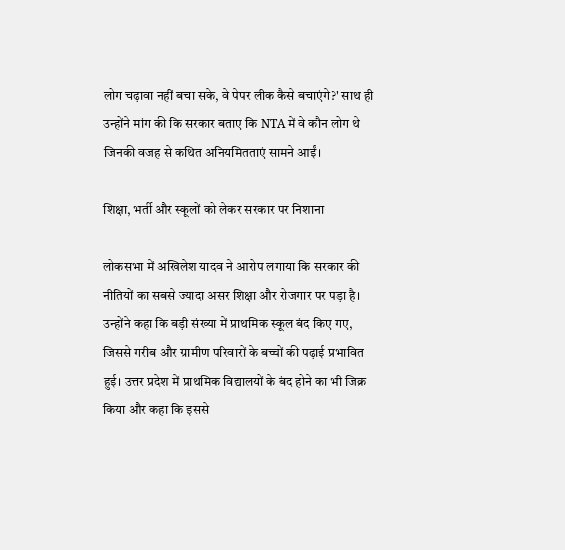लोग चढ़ावा नहीं बचा सके, वे पेपर लीक कैसे बचाएंगे?' साथ ही उन्होंने मांग की कि सरकार बताए कि NTA में वे कौन लोग थे जिनकी वजह से कथित अनियमितताएं सामने आईं।

शिक्षा, भर्ती और स्कूलों को लेकर सरकार पर निशाना

लोकसभा में अखिलेश यादव ने आरोप लगाया कि सरकार की नीतियों का सबसे ज्यादा असर शिक्षा और रोजगार पर पड़ा है। उन्होंने कहा कि बड़ी संख्या में प्राथमिक स्कूल बंद किए गए, जिससे गरीब और ग्रामीण परिवारों के बच्चों की पढ़ाई प्रभावित हुई। उत्तर प्रदेश में प्राथमिक विद्यालयों के बंद होने का भी जिक्र किया और कहा कि इससे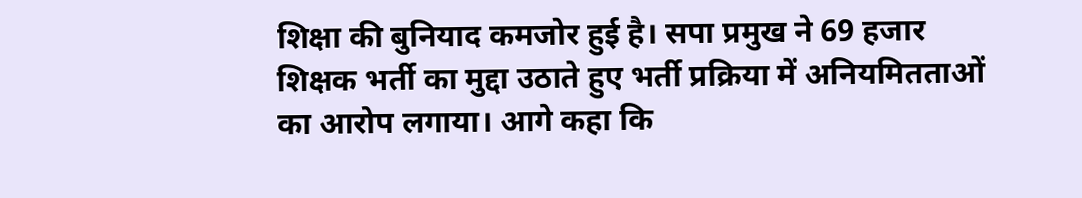शिक्षा की बुनियाद कमजोर हुई है। सपा प्रमुख ने 69 हजार शिक्षक भर्ती का मुद्दा उठाते हुए भर्ती प्रक्रिया में अनियमितताओं का आरोप लगाया। आगे कहा कि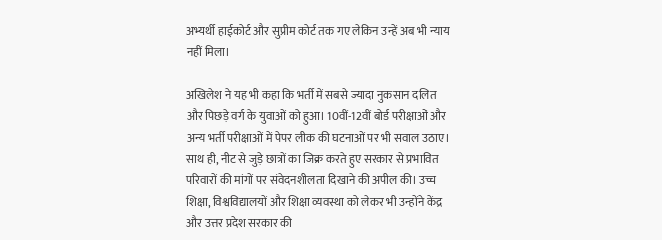अभ्यर्थी हाईकोर्ट और सुप्रीम कोर्ट तक गए लेकिन उन्हें अब भी न्याय नहीं मिला।

अखिलेश ने यह भी कहा कि भर्ती में सबसे ज्यादा नुकसान दलित और पिछड़े वर्ग के युवाओं को हुआ। 10वीं-12वीं बोर्ड परीक्षाओं और अन्य भर्ती परीक्षाओं में पेपर लीक की घटनाओं पर भी सवाल उठाए। साथ ही, नीट से जुड़े छात्रों का जिक्र करते हुए सरकार से प्रभावित परिवारों की मांगों पर संवेदनशीलता दिखाने की अपील की। उच्च शिक्षा, विश्वविद्यालयों और शिक्षा व्यवस्था को लेकर भी उन्होंने केंद्र और उत्तर प्रदेश सरकार की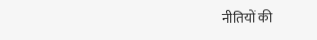नीतियों की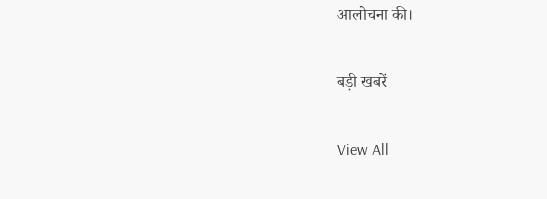आलोचना की।

बड़ी खबरें

View All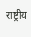राष्ट्रीय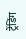ट्रेंडिंग